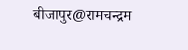बीजापुर@रामचन्द्रम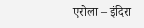एरोला – इंदिरा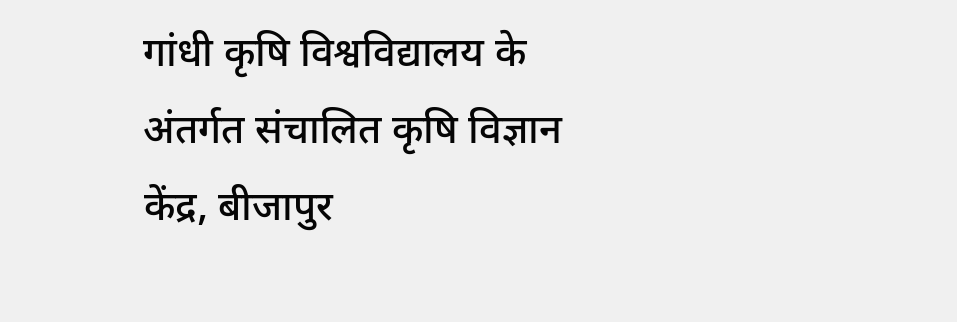गांधी कृषि विश्वविद्यालय के अंतर्गत संचालित कृषि विज्ञान केंद्र, बीजापुर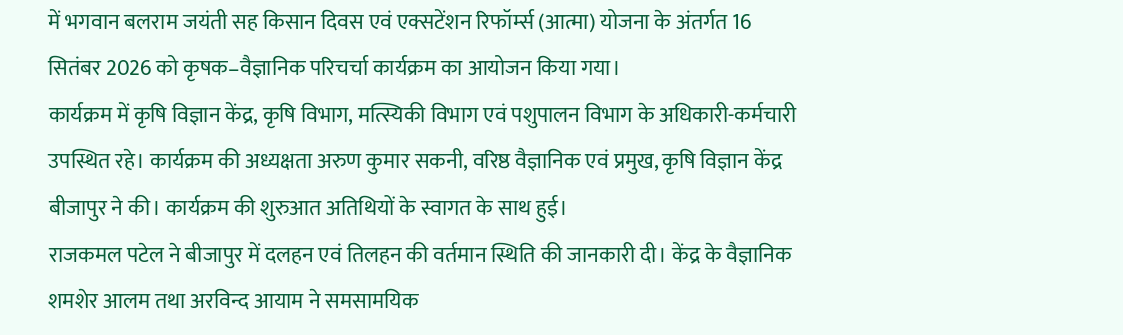में भगवान बलराम जयंती सह किसान दिवस एवं एक्सटेंशन रिफॉर्म्स (आत्मा) योजना के अंतर्गत 16 सितंबर 2026 को कृषक–वैज्ञानिक परिचर्चा कार्यक्रम का आयोजन किया गया।
कार्यक्रम में कृषि विज्ञान केंद्र, कृषि विभाग, मत्स्यिकी विभाग एवं पशुपालन विभाग के अधिकारी-कर्मचारी उपस्थित रहे। कार्यक्रम की अध्यक्षता अरुण कुमार सकनी, वरिष्ठ वैज्ञानिक एवं प्रमुख, कृषि विज्ञान केंद्र बीजापुर ने की। कार्यक्रम की शुरुआत अतिथियों के स्वागत के साथ हुई।
राजकमल पटेल ने बीजापुर में दलहन एवं तिलहन की वर्तमान स्थिति की जानकारी दी। केंद्र के वैज्ञानिक शमशेर आलम तथा अरविन्द आयाम ने समसामयिक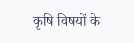कृषि विषयों के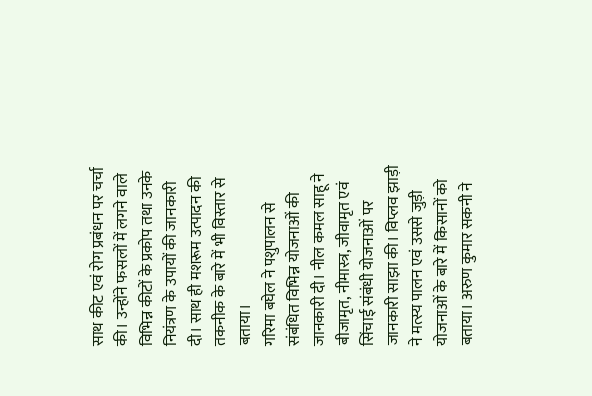साथ कीट एवं रोग प्रबंधन पर चर्चा की। उन्होंने फसलों में लगने वाले विभिन्न कीटों के प्रकोप तथा उनके नियंत्रण के उपायों की जानकारी दी। साथ ही मशरूम उत्पादन की तकनीक के बारे में भी विस्तार से बताया।
गरिमा बघेल ने पशुपालन से संबंधित विभिन्न योजनाओं की जानकारी दी। नील कमल साहू ने बीजामृत, नीमास्त्र, जीवामृत एवं सिंचाई संबंधी योजनाओं पर जानकारी साझा की। विप्लव झाड़ी ने मत्स्य पालन एवं उससे जुड़ी योजनाओं के बारे में किसानों को बताया। अरुण कुमार सकनी ने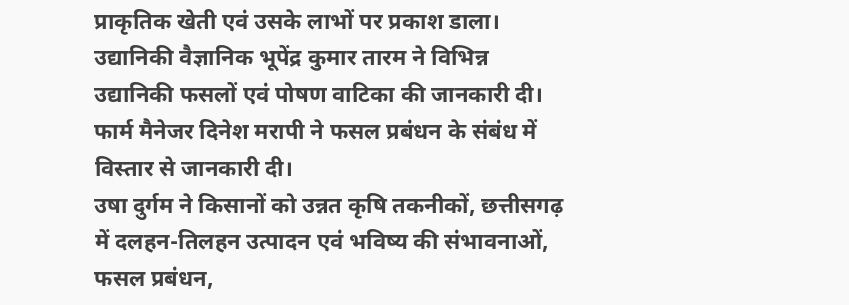प्राकृतिक खेती एवं उसके लाभों पर प्रकाश डाला। उद्यानिकी वैज्ञानिक भूपेंद्र कुमार तारम ने विभिन्न उद्यानिकी फसलों एवं पोषण वाटिका की जानकारी दी। फार्म मैनेजर दिनेश मरापी ने फसल प्रबंधन के संबंध में विस्तार से जानकारी दी।
उषा दुर्गम ने किसानों को उन्नत कृषि तकनीकों, छत्तीसगढ़ में दलहन-तिलहन उत्पादन एवं भविष्य की संभावनाओं, फसल प्रबंधन,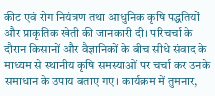कीट एवं रोग नियंत्रण तथा आधुनिक कृषि पद्धतियों और प्राकृतिक खेती की जानकारी दी। परिचर्चा के दौरान किसानों और वैज्ञानिकों के बीच सीधे संवाद के माध्यम से स्थानीय कृषि समस्याओं पर चर्चा कर उनके समाधान के उपाय बताए गए। कार्यक्रम में तुमनार,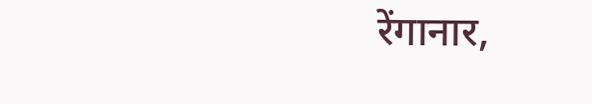रेंगानार,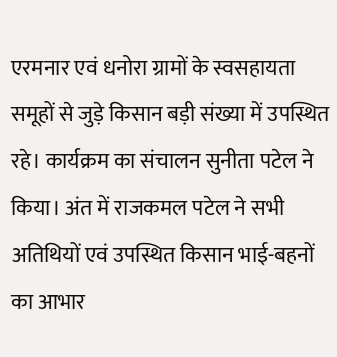एरमनार एवं धनोरा ग्रामों के स्वसहायता समूहों से जुड़े किसान बड़ी संख्या में उपस्थित रहे। कार्यक्रम का संचालन सुनीता पटेल ने किया। अंत में राजकमल पटेल ने सभी अतिथियों एवं उपस्थित किसान भाई-बहनों का आभार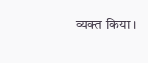व्यक्त किया।